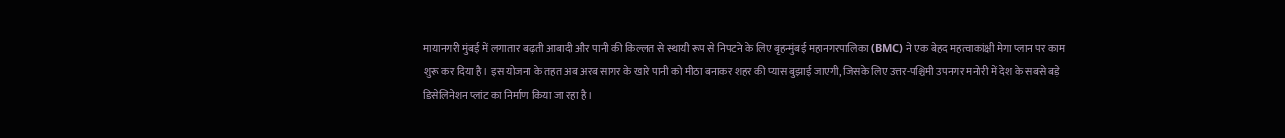मायानगरी मुंबई में लगातार बढ़ती आबादी और पानी की किल्लत से स्थायी रूप से निपटने के लिए बृहन्मुंबई महानगरपालिका (BMC) ने एक बेहद महत्वाकांक्षी मेगा प्लान पर काम शुरू कर दिया है। इस योजना के तहत अब अरब सागर के खारे पानी को मीठा बनाकर शहर की प्यास बुझाई जाएगी, जिसके लिए उत्तर-पश्चिमी उपनगर मनोरी में देश के सबसे बड़े डिसेलिनेशन प्लांट का निर्माण किया जा रहा है।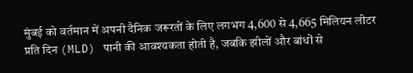मुंबई को वर्तमान में अपनी दैनिक जरूरतों के लिए लगभग 4,600 से 4,665 मिलियन लीटर प्रति दिन (MLD) पानी की आवश्यकता होती है, जबकि झीलों और बांधों से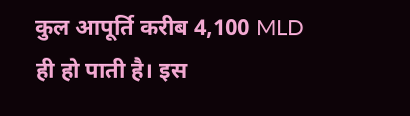कुल आपूर्ति करीब 4,100 MLD ही हो पाती है। इस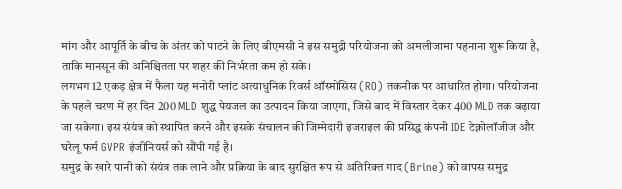मांग और आपूर्ति के बीच के अंतर को पाटने के लिए बीएमसी ने इस समुद्री परियोजना को अमलीजामा पहनाना शुरू किया है, ताकि मानसून की अनिश्चितता पर शहर की निर्भरता कम हो सके।
लगभग 12 एकड़ क्षेत्र में फैला यह मनोरी प्लांट अत्याधुनिक रिवर्स ऑस्मोसिस (RO) तकनीक पर आधारित होगा। परियोजना के पहले चरण में हर दिन 200 MLD शुद्ध पेयजल का उत्पादन किया जाएगा, जिसे बाद में विस्तार देकर 400 MLD तक बढ़ाया जा सकेगा। इस संयंत्र को स्थापित करने और इसके संचालन की जिम्मेदारी इजराइल की प्रसिद्ध कंपनी IDE टेक्नोलॉजीज और घरेलू फर्म GVPR इंजीनियर्स को सौंपी गई है।
समुद्र के खारे पानी को संयंत्र तक लाने और प्रक्रिया के बाद सुरक्षित रूप से अतिरिक्त गाद (Brine) को वापस समुद्र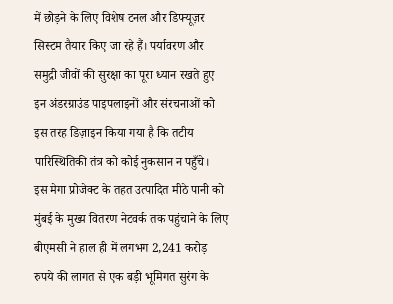में छोड़ने के लिए विशेष टनल और डिफ्यूज़र सिस्टम तैयार किए जा रहे हैं। पर्यावरण और समुद्री जीवों की सुरक्षा का पूरा ध्यान रखते हुए इन अंडरग्राउंड पाइपलाइनों और संरचनाओं को इस तरह डिज़ाइन किया गया है कि तटीय पारिस्थितिकी तंत्र को कोई नुकसान न पहुँचे।
इस मेगा प्रोजेक्ट के तहत उत्पादित मीठे पानी को मुंबई के मुख्य वितरण नेटवर्क तक पहुंचाने के लिए बीएमसी ने हाल ही में लगभग 2,241 करोड़ रुपये की लागत से एक बड़ी भूमिगत सुरंग के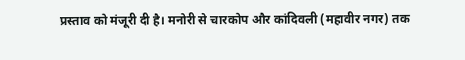प्रस्ताव को मंजूरी दी है। मनोरी से चारकोप और कांदिवली (महावीर नगर) तक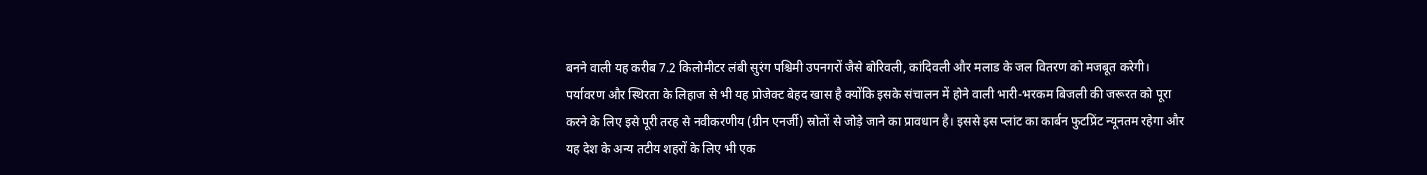बनने वाली यह करीब 7.2 किलोमीटर लंबी सुरंग पश्चिमी उपनगरों जैसे बोरिवली, कांदिवली और मलाड के जल वितरण को मजबूत करेगी।
पर्यावरण और स्थिरता के लिहाज से भी यह प्रोजेक्ट बेहद खास है क्योंकि इसके संचालन में होने वाली भारी-भरकम बिजली की जरूरत को पूरा करने के लिए इसे पूरी तरह से नवीकरणीय (ग्रीन एनर्जी) स्रोतों से जोड़े जाने का प्रावधान है। इससे इस प्लांट का कार्बन फुटप्रिंट न्यूनतम रहेगा और यह देश के अन्य तटीय शहरों के लिए भी एक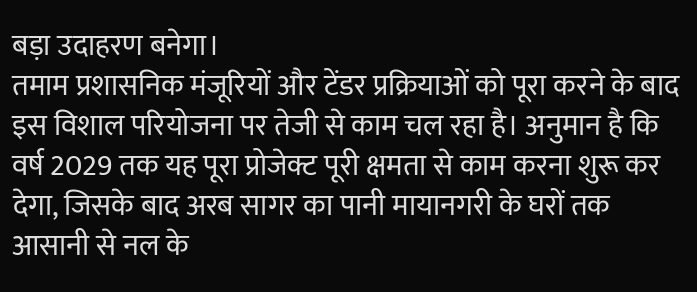बड़ा उदाहरण बनेगा।
तमाम प्रशासनिक मंजूरियों और टेंडर प्रक्रियाओं को पूरा करने के बाद इस विशाल परियोजना पर तेजी से काम चल रहा है। अनुमान है कि वर्ष 2029 तक यह पूरा प्रोजेक्ट पूरी क्षमता से काम करना शुरू कर देगा, जिसके बाद अरब सागर का पानी मायानगरी के घरों तक आसानी से नल के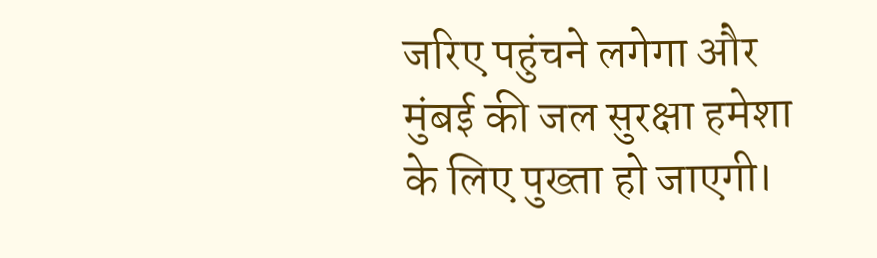जरिए पहुंचने लगेगा और मुंबई की जल सुरक्षा हमेशा के लिए पुख्ता हो जाएगी।